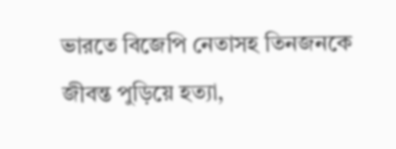ভারতে বিজেপি নেতাসহ তিনজনকে জীবন্ত পুড়িয়ে হত্যা,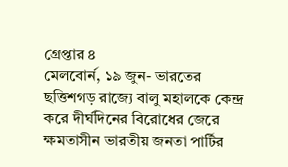গ্রেপ্তার ৪
মেলবোর্ন, ১৯ জুন- ভারতের ছত্তিশগড় রাজ্যে বালু মহালকে কেন্দ্র করে দীর্ঘদিনের বিরোধের জেরে ক্ষমতাসীন ভারতীয় জনতা পার্টির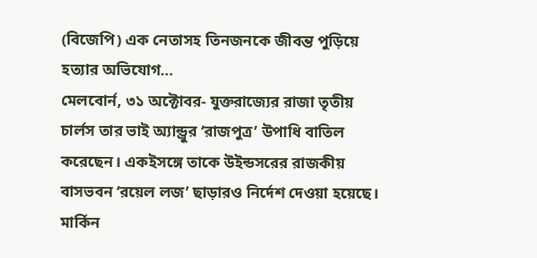(বিজেপি) এক নেতাসহ তিনজনকে জীবন্ত পুড়িয়ে হত্যার অভিযোগ…
মেলবোর্ন, ৩১ অক্টোবর- যুক্তরাজ্যের রাজা তৃতীয় চার্লস তার ভাই অ্যান্ড্রুর ‘রাজপুত্র’ উপাধি বাতিল করেছেন। একইসঙ্গে তাকে উইন্ডসরের রাজকীয় বাসভবন ‘রয়েল লজ’ ছাড়ারও নির্দেশ দেওয়া হয়েছে। মার্কিন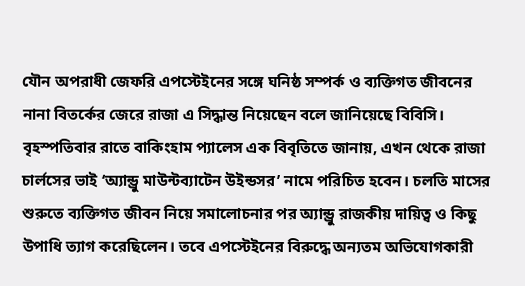যৌন অপরাধী জেফরি এপস্টেইনের সঙ্গে ঘনিষ্ঠ সম্পর্ক ও ব্যক্তিগত জীবনের নানা বিতর্কের জেরে রাজা এ সিদ্ধান্ত নিয়েছেন বলে জানিয়েছে বিবিসি।
বৃহস্পতিবার রাতে বাকিংহাম প্যালেস এক বিবৃতিতে জানায়, এখন থেকে রাজা চার্লসের ভাই ‘অ্যান্ড্রু মাউন্টব্যাটেন উইন্ডসর’ নামে পরিচিত হবেন। চলতি মাসের শুরুতে ব্যক্তিগত জীবন নিয়ে সমালোচনার পর অ্যান্ড্রু রাজকীয় দায়িত্ব ও কিছু উপাধি ত্যাগ করেছিলেন। তবে এপস্টেইনের বিরুদ্ধে অন্যতম অভিযোগকারী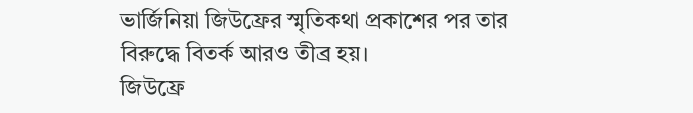ভার্জিনিয়া জিউফ্রের স্মৃতিকথা প্রকাশের পর তার বিরুদ্ধে বিতর্ক আরও তীব্র হয়।
জিউফ্রে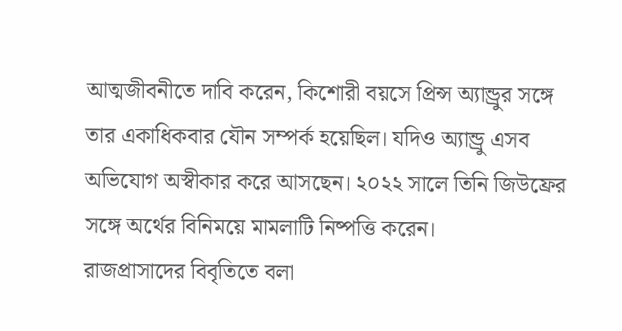আত্মজীবনীতে দাবি করেন, কিশোরী বয়সে প্রিন্স অ্যান্ড্রুর সঙ্গে তার একাধিকবার যৌন সম্পর্ক হয়েছিল। যদিও অ্যান্ড্রু এসব অভিযোগ অস্বীকার করে আসছেন। ২০২২ সালে তিনি জিউফ্রের সঙ্গে অর্থের বিনিময়ে মামলাটি নিষ্পত্তি করেন।
রাজপ্রাসাদের বিবৃতিতে বলা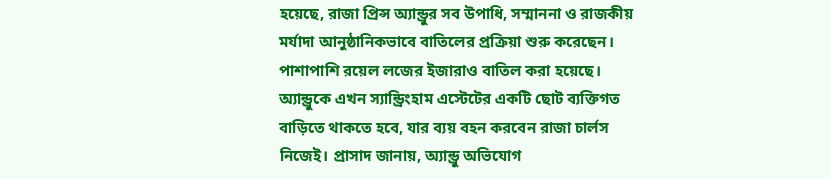হয়েছে, রাজা প্রিন্স অ্যান্ড্রুর সব উপাধি, সম্মাননা ও রাজকীয় মর্যাদা আনুষ্ঠানিকভাবে বাতিলের প্রক্রিয়া শুরু করেছেন। পাশাপাশি রয়েল লজের ইজারাও বাতিল করা হয়েছে।
অ্যান্ড্রুকে এখন স্যান্ড্রিংহাম এস্টেটের একটি ছোট ব্যক্তিগত বাড়িতে থাকতে হবে, যার ব্যয় বহন করবেন রাজা চার্লস নিজেই। প্রাসাদ জানায়, অ্যান্ড্রু অভিযোগ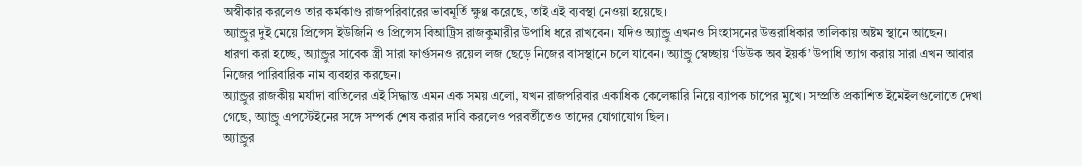অস্বীকার করলেও তার কর্মকাণ্ড রাজপরিবারের ভাবমূর্তি ক্ষুণ্ণ করেছে, তাই এই ব্যবস্থা নেওয়া হয়েছে।
অ্যান্ড্রুর দুই মেয়ে প্রিন্সেস ইউজিনি ও প্রিন্সেস বিআট্রিস রাজকুমারীর উপাধি ধরে রাখবেন। যদিও অ্যান্ড্রু এখনও সিংহাসনের উত্তরাধিকার তালিকায় অষ্টম স্থানে আছেন।
ধারণা করা হচ্ছে, অ্যান্ড্রুর সাবেক স্ত্রী সারা ফার্গুসনও রয়েল লজ ছেড়ে নিজের বাসস্থানে চলে যাবেন। অ্যান্ড্রু স্বেচ্ছায় ‘ডিউক অব ইয়র্ক’ উপাধি ত্যাগ করায় সারা এখন আবার নিজের পারিবারিক নাম ব্যবহার করছেন।
অ্যান্ড্রুর রাজকীয় মর্যাদা বাতিলের এই সিদ্ধান্ত এমন এক সময় এলো, যখন রাজপরিবার একাধিক কেলেঙ্কারি নিয়ে ব্যাপক চাপের মুখে। সম্প্রতি প্রকাশিত ইমেইলগুলোতে দেখা গেছে, অ্যান্ড্রু এপস্টেইনের সঙ্গে সম্পর্ক শেষ করার দাবি করলেও পরবর্তীতেও তাদের যোগাযোগ ছিল।
অ্যান্ড্রুর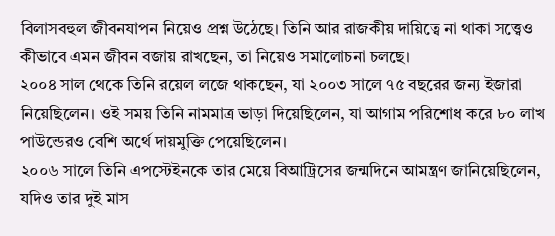বিলাসবহুল জীবনযাপন নিয়েও প্রশ্ন উঠেছে। তিনি আর রাজকীয় দায়িত্বে না থাকা সত্ত্বেও কীভাবে এমন জীবন বজায় রাখছেন, তা নিয়েও সমালোচনা চলছে।
২০০৪ সাল থেকে তিনি রয়েল লজে থাকছেন, যা ২০০৩ সালে ৭৫ বছরের জন্য ইজারা নিয়েছিলেন। ওই সময় তিনি নামমাত্র ভাড়া দিয়েছিলেন, যা আগাম পরিশোধ করে ৮০ লাখ পাউন্ডেরও বেশি অর্থে দায়মুক্তি পেয়েছিলেন।
২০০৬ সালে তিনি এপস্টেইনকে তার মেয়ে বিআট্রিসের জন্মদিনে আমন্ত্রণ জানিয়েছিলেন, যদিও তার দুই মাস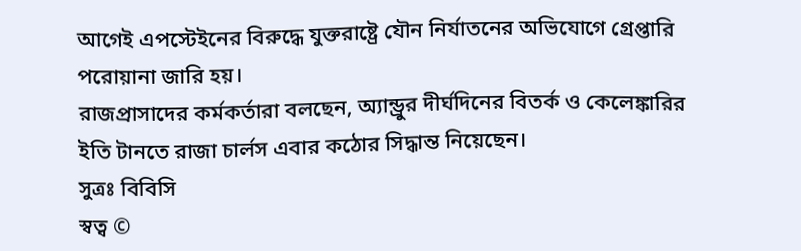আগেই এপস্টেইনের বিরুদ্ধে যুক্তরাষ্ট্রে যৌন নির্যাতনের অভিযোগে গ্রেপ্তারি পরোয়ানা জারি হয়।
রাজপ্রাসাদের কর্মকর্তারা বলছেন, অ্যান্ড্রুর দীর্ঘদিনের বিতর্ক ও কেলেঙ্কারির ইতি টানতে রাজা চার্লস এবার কঠোর সিদ্ধান্ত নিয়েছেন।
সুত্রঃ বিবিসি
স্বত্ব ©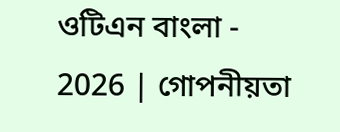ওটিএন বাংলা - 2026 | গোপনীয়তা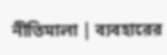নীতিমালা | ব্যবহারের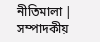নীতিমালা | সম্পাদকীয়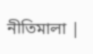নীতিমালা |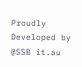Proudly Developed by @SSB it.au